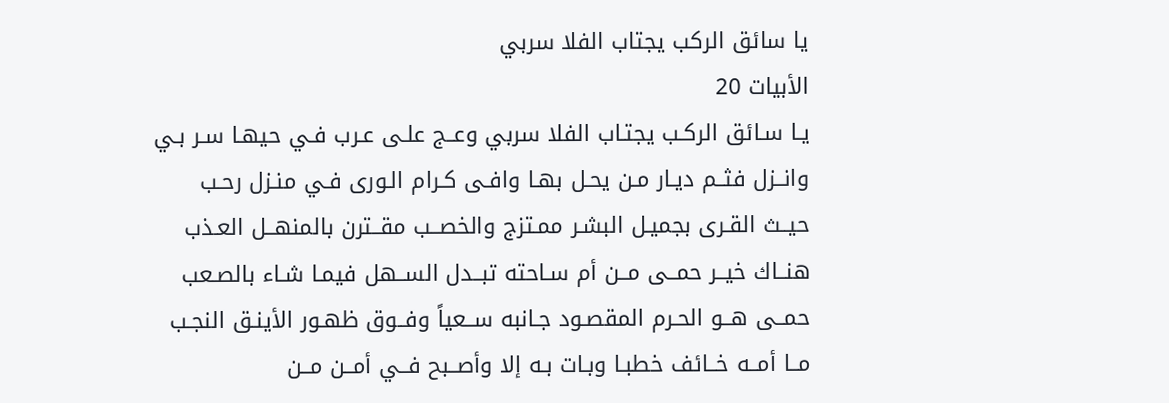يا سائق الركب يجتاب الفلا سربي
الأبيات 20
يـا سـائق الركـب يجتـاب الفلا سربي وعــج علـى عـرب فـي حيهـا سـر بـي
وانــزل فثــم ديـار مـن يحـل بهـا وافـى كـرام الـورى فـي منـزل رحـب
حيــث القـرى بجميـل البشـر ممـتزج والخصــب مقــترن بالمنهــل العـذب
هنــاك خيــر حمــى مــن أم سـاحته تبــدل الســهل فيمـا شـاء بالصـعب
حمــى هــو الحـرم المقصـود جـانبه ســعياً وفــوق ظهـور الأينـق النجـب
مــا أمــه خــائف خطبـا وبـات بـه إلا وأصــبح فــي أمــن مــن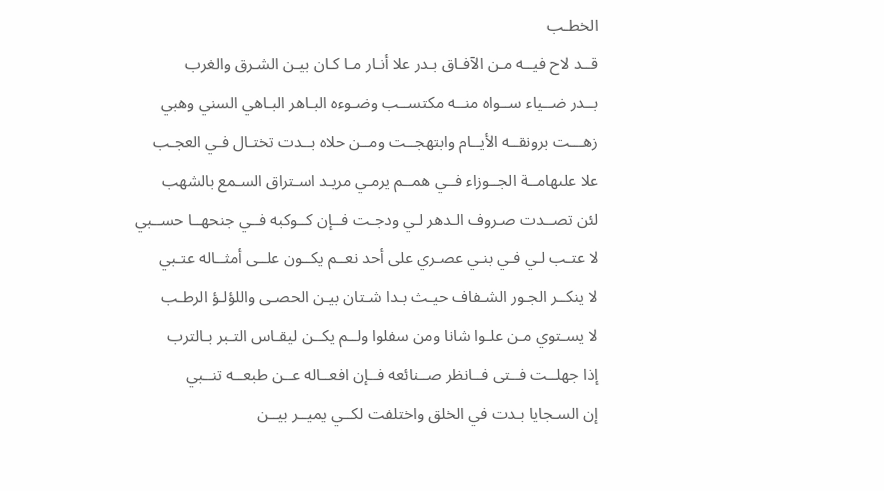الخطـب
قــد لاح فيــه مـن الآفـاق بـدر علا أنـار مـا كـان بيـن الشـرق والغرب
بــدر ضــياء ســواه منــه مكتســب وضـوءه البـاهر البـاهي السني وهبي
زهـــت برونقــه الأيــام وابتهجــت ومــن حلاه بــدت تختـال فـي العجـب
علا علىهامــة الجــوزاء فــي همــم يرمـي مريـد اسـتراق السـمع بالشهب
لئن تصــدت صـروف الـدهر لـي ودجـت فــإن كــوكبه فــي جنحهــا حســبي
لا عتـب لـي فـي بنـي عصـري على أحد نعــم يكــون علــى أمثــاله عتـبي
لا ينكــر الجـور الشـفاف حيـث بـدا شـتان بيـن الحصـى واللؤلـؤ الرطـب
لا يسـتوي مـن علـوا شانا ومن سفلوا ولــم يكــن ليقـاس التـبر بـالترب
إذا جهلــت فــتى فــانظر صــنائعه فــإن افعــاله عــن طبعــه تنــبي
إن السـجايا بـدت في الخلق واختلفت لكــي يميــر بيــن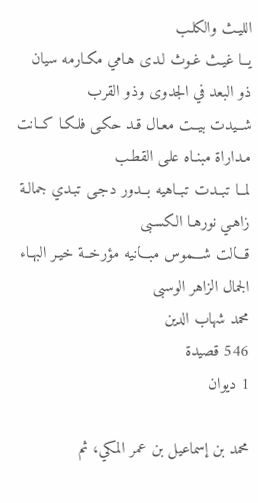الليـث والكلـب
يــا غيـث غـوث لـدى هـامي مكـارمه سيان ذو البعد في الجدوى وذو القرب
شــيدت بيــت معـال قـد حكـى فلكـا كــانت مـداراة مبنـاه علـى القطـب
لمــا تبــدت تبــاهيه بــدور دجـى تبـدي جمالـة زاهـي نورهـا الكسـبى
قـــالت شـــموس مبـــانيه مؤرخــة خيـر البهـاء الجمال الزاهر الوسبى
محمد شهاب الدين
546 قصيدة
1 ديوان

محمد بن إسماعيل بن عمر المكي، ثم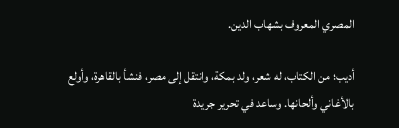المصري المعروف بشهاب الدين.

أديب؛ من الكتاب، له شعر، ولد بمكة، وانتقل إلى مصر، فنشأ بالقاهرة، وأولع بالأغاني وألحانها. وساعد في تحرير جريدة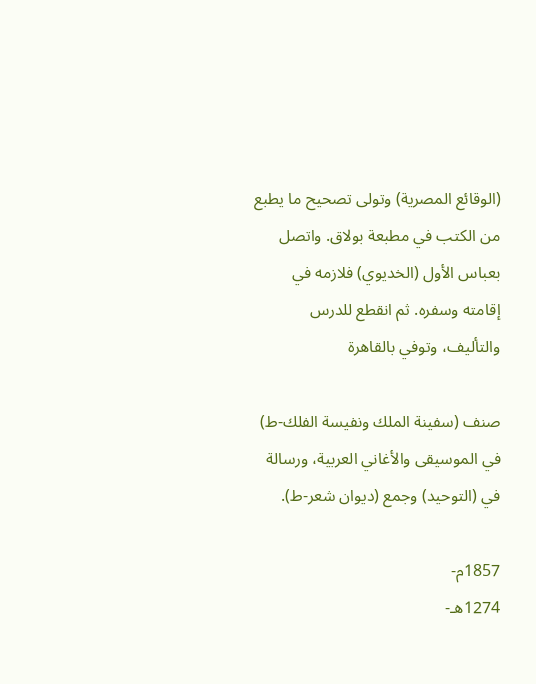(الوقائع المصرية) وتولى تصحيح ما يطبع من الكتب في مطبعة بولاق. واتصل بعباس الأول (الخديوي) فلازمه في إقامته وسفره. ثم انقطع للدرس والتأليف، وتوفي بالقاهرة

صنف (سفينة الملك ونفيسة الفلك-ط) في الموسيقى والأغاني العربية، ورسالة في (التوحيد) وجمع (ديوان شعر-ط).

1857م-
1274هـ-